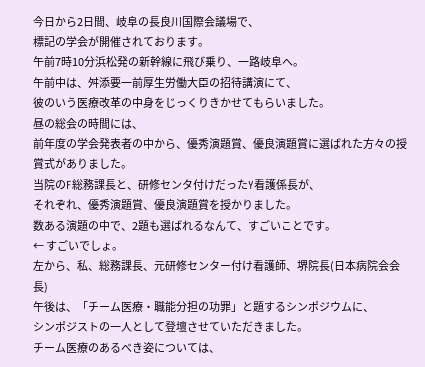今日から2日間、岐阜の長良川国際会議場で、
標記の学会が開催されております。
午前7時10分浜松発の新幹線に飛び乗り、一路岐阜へ。
午前中は、舛添要一前厚生労働大臣の招待講演にて、
彼のいう医療改革の中身をじっくりきかせてもらいました。
昼の総会の時間には、
前年度の学会発表者の中から、優秀演題賞、優良演題賞に選ばれた方々の授賞式がありました。
当院のF総務課長と、研修センタ付けだったY看護係長が、
それぞれ、優秀演題賞、優良演題賞を授かりました。
数ある演題の中で、2題も選ばれるなんて、すごいことです。
← すごいでしょ。
左から、私、総務課長、元研修センター付け看護師、堺院長(日本病院会会長)
午後は、「チーム医療・職能分担の功罪」と題するシンポジウムに、
シンポジストの一人として登壇させていただきました。
チーム医療のあるべき姿については、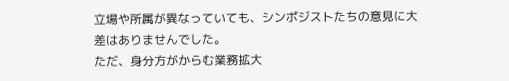立場や所属が異なっていても、シンポジストたちの意見に大差はありませんでした。
ただ、身分方がからむ業務拡大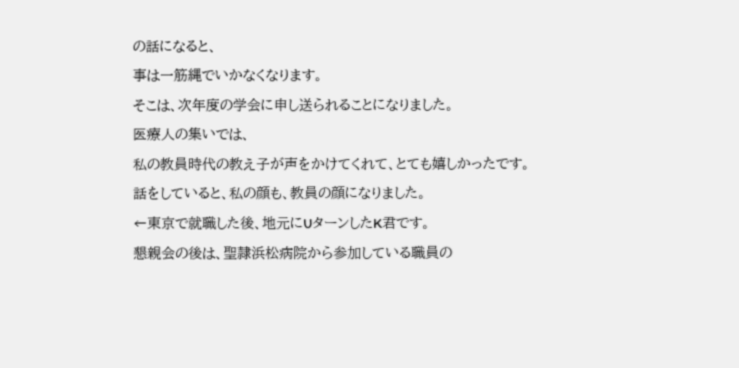の話になると、
事は一筋縄でいかなくなります。
そこは、次年度の学会に申し送られることになりました。
医療人の集いでは、
私の教員時代の教え子が声をかけてくれて、とても嬉しかったです。
話をしていると、私の顔も、教員の顔になりました。
←東京で就職した後、地元にUターンしたK君です。
懇親会の後は、聖隷浜松病院から参加している職員の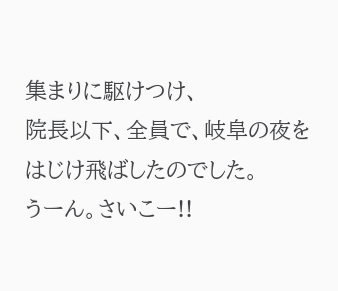集まりに駆けつけ、
院長以下、全員で、岐阜の夜をはじけ飛ばしたのでした。
うーん。さいこー!!